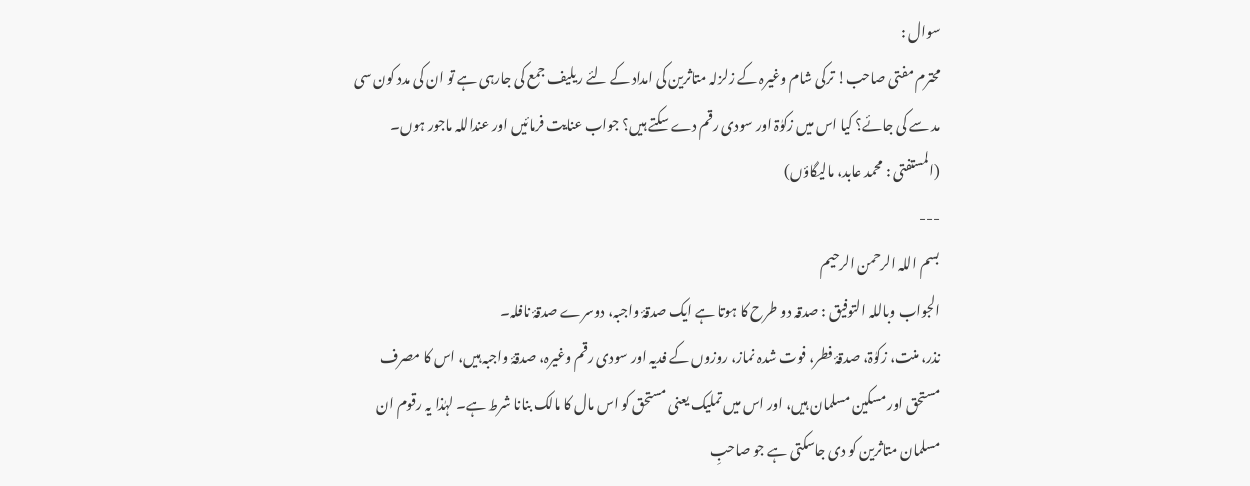سوال :
محترم مفتی صاحب! ترکی شام وغیرہ کے زلزلہ متاثرین کی امداد کے لئے ریلیف جمع کی جارہی ہے تو ان کی مدد کون سی مد سے کی جائے؟ کیا اس میں زکوٰۃ اور سودی رقم دے سکتے ہیں؟ جواب عنایت فرمائیں اور عنداللہ ماجور ہوں۔
(المستفتی : محمد عابد، مالیگاؤں)
---
بسم اللہ الرحمن الرحیم
الجواب وباللہ التوفيق : صدقہ دو طرح کا ہوتا ہے ایک صدقۂ واجبہ، دوسرے صدقۂ نافلہ۔
نذر، منت، زکوٰۃ، صدقۂ فطر، فوت شدہ نماز، روزوں کے فدیہ اور سودی رقم وغیرہ، صدقۂ واجبہ ہیں، اس کا مصرف مستحق اور مسکین مسلمان ہیں، اور اس میں تملیک یعنی مستحق کو اس مال کا مالک بنانا شرط ہے۔ لہٰذا یہ رقوم ان مسلمان متاثرین کو دی جاسکتی ہے جو صاحبِ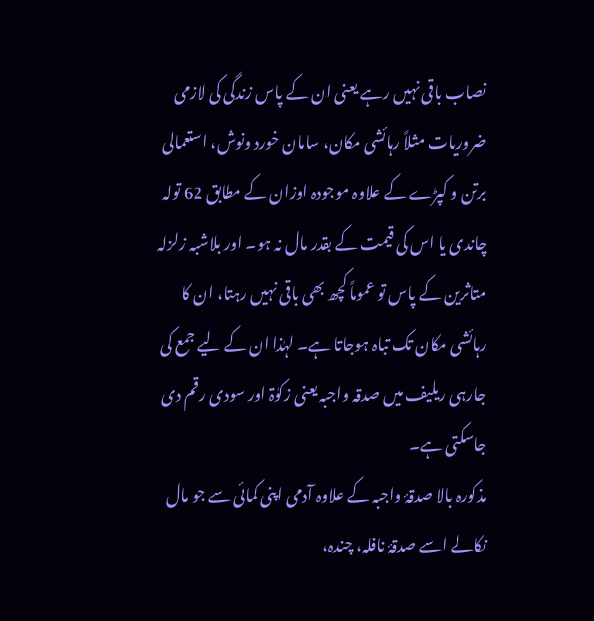نصاب باقی نہیں رہے یعنی ان کے پاس زندگی کی لازمی ضروریات مثلاً رہائشی مکان، سامان خورد ونوش، استعمالی برتن و کپڑے کے علاوہ موجودہ اوزان کے مطابق 62 تولہ چاندی یا اس کی قیمت کے بقدر مال نہ ہو۔ اور بلاشبہ زلزلہ متاثرین کے پاس تو عموماً کچھ بھی باقی نہیں رہتا، ان کا رہائشی مکان تک تباہ ہوجاتا ہے۔ لہٰذا ان کے لیے جمع کی جارہی ریلیف میں صدقہ واجبہ یعنی زکوٰۃ اور سودی رقم دی جاسکتی ہے۔
مذکورہ بالا صدقۂ واجبہ کے علاوہ آدمی اپنی کمائی سے جو مال نکالے اسے صدقۂ نافلہ، چندہ،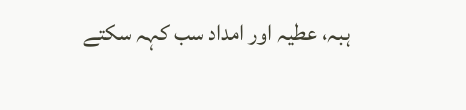ہبہ، عطیہ اور امداد سب کہہ سکتے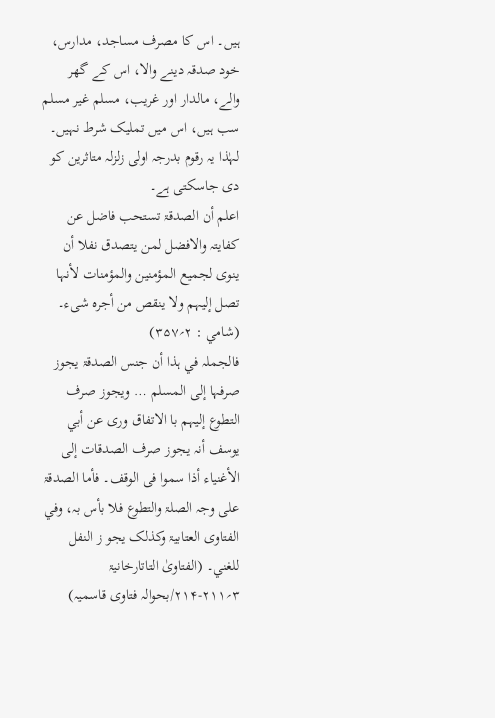ہیں۔ اس کا مصرف مساجد، مدارس، خود صدقہ دینے والا، اس کے گھر والے، مالدار اور غریب، مسلم غير مسلم سب ہیں، اس میں تملیک شرط نہیں۔ لہٰذا یہ رقوم بدرجہ اولی زلزلہ متاثرین کو دی جاسکتی ہے۔
اعلم أن الصدقۃ تستحب فاضل عن کفایتہ والافضل لمن یتصدق نفلا أن ینوی لجمیع المؤمنین والمؤمنات لأنہا تصل إلیہم ولا ینقص من أجرہ شیء۔ (شامي : ۲؍۳۵۷)
فالجملہ في ہذا أن جنس الصدقۃ یجوز صرفہا إلی المسلم … ویجوز صرف التطوع إلیہم با الاتفاق وری عن أبي یوسف أنہ یجوز صرف الصدقات إلی الأغنیاء أذا سموا فی الوقف۔ فأما الصدقۃ علی وجہ الصلۃ والتطوع فلا بأس بہ، وفي الفتاوی العتابیۃ وکذلک یجو ز النفل للغني۔ (الفتاویٰ التاتارخانیۃ ۳؍۲۱۱-۲۱۴/بحوالہ فتاوی قاسمیہ)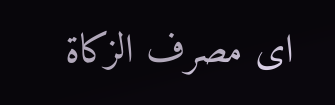ای مصرف الزکاۃ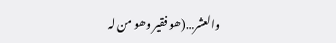والعشر…(ھو فقیر وھو من لہ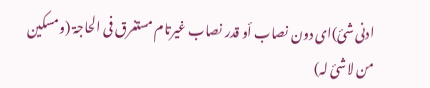ادنی شیٔ)ای دون نصاب أو قدر نصاب غیرتام مستغرق فی الحاجۃ (ومسکین من لاشیٔ لہ)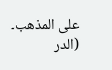علی المذھب۔ (الدر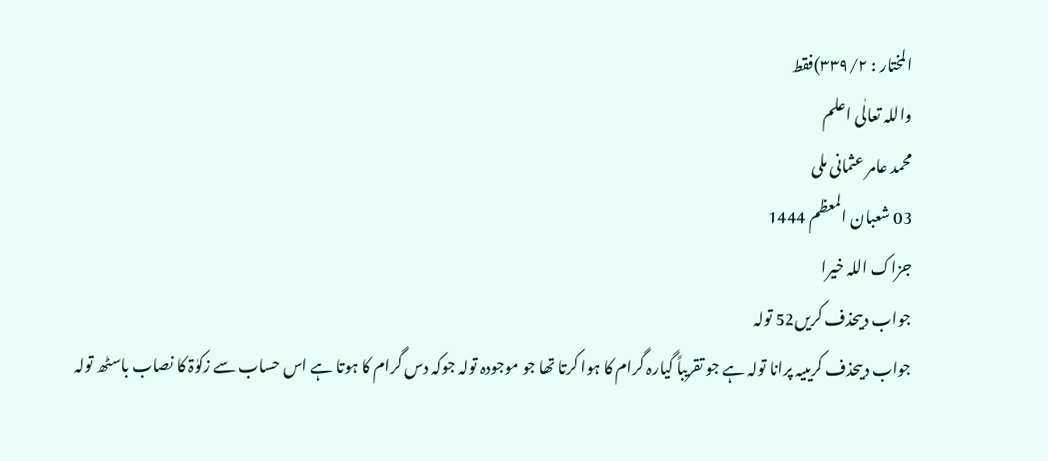المختار : ۳۳۹/۲)فقط
واللہ تعالٰی اعلم
محمد عامر عثمانی ملی
03 شعبان المعظم 1444
جزاک اللہ خیرا
جواب دیںحذف کریں52 تولہ
جواب دیںحذف کریںیہ پرانا تولہ ہے جو تقریباً گیارہ گرام کا ہوا کرتا تھا جو موجودہ تولہ جوکہ دس گرام کا ہوتا ہے اس حساب سے زکوٰۃ کا نصاب باسٹھ تولہ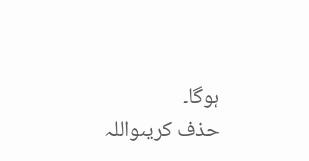ہوگا۔
حذف کریںواللہ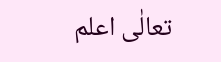تعالٰی اعلم